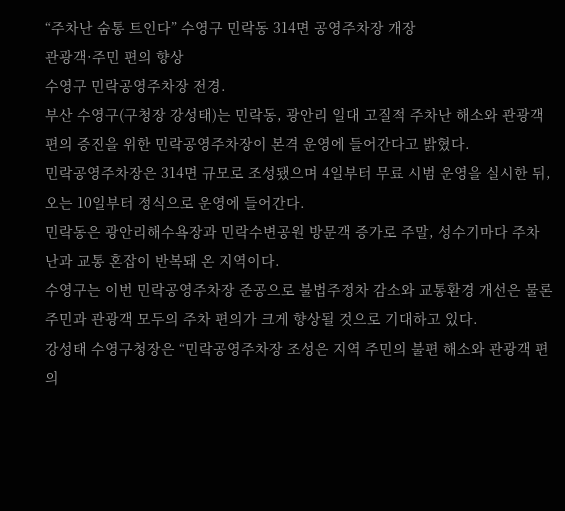“주차난 숨통 트인다” 수영구 민락동 314면 공영주차장 개장
관광객·주민 편의 향상
수영구 민락공영주차장 전경.
부산 수영구(구청장 강성태)는 민락동, 광안리 일대 고질적 주차난 해소와 관광객 편의 증진을 위한 민락공영주차장이 본격 운영에 들어간다고 밝혔다.
민락공영주차장은 314면 규모로 조성됐으며 4일부터 무료 시범 운영을 실시한 뒤, 오는 10일부터 정식으로 운영에 들어간다.
민락동은 광안리해수욕장과 민락수변공원 방문객 증가로 주말, 성수기마다 주차난과 교통 혼잡이 반복돼 온 지역이다.
수영구는 이번 민락공영주차장 준공으로 불법주정차 감소와 교통환경 개선은 물론 주민과 관광객 모두의 주차 편의가 크게 향상될 것으로 기대하고 있다.
강성태 수영구청장은 “민락공영주차장 조성은 지역 주민의 불편 해소와 관광객 편의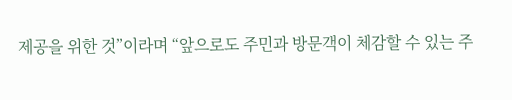제공을 위한 것”이라며 “앞으로도 주민과 방문객이 체감할 수 있는 주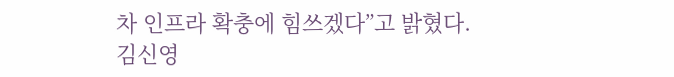차 인프라 확충에 힘쓰겠다”고 밝혔다.
김신영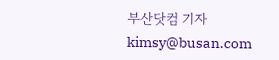부산닷컴 기자 kimsy@busan.com